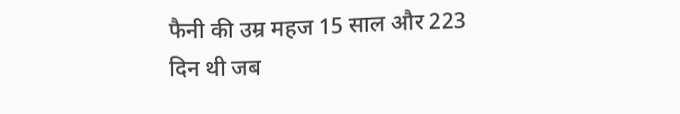फैनी की उम्र महज 15 साल और 223 दिन थी जब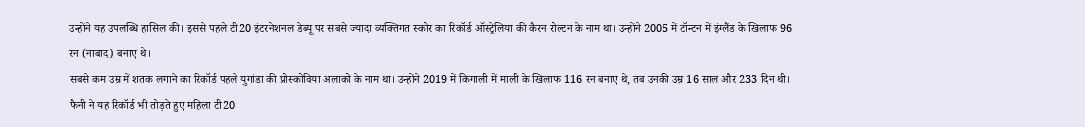उन्होंने यह उपलब्धि हासिल की। इससे पहले टी20 इंटरनेशनल डेब्यू पर सबसे ज्यादा व्यक्तिगत स्कोर का रिकॉर्ड ऑस्ट्रेलिया की कैरन रोल्टन के नाम था। उन्होंने 2005 में टॉन्टन में इंग्लैंड के खिलाफ 96 रन (नाबाद) बनाए थे।
सबसे कम उम्र में शतक लगाने का रिकॉर्ड पहले युगांडा की प्रोस्कोविया अलाको के नाम था। उन्होंने 2019 में किगाली में माली के खिलाफ 116 रन बनाए थे, तब उनकी उम्र 16 साल और 233 दिन थी। फैनी ने यह रिकॉर्ड भी तोड़ते हुए महिला टी20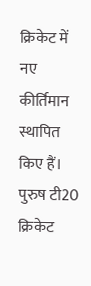क्रिकेट में नए कीर्तिमान स्थापित किए हैं।
पुरुष टी20 क्रिकेट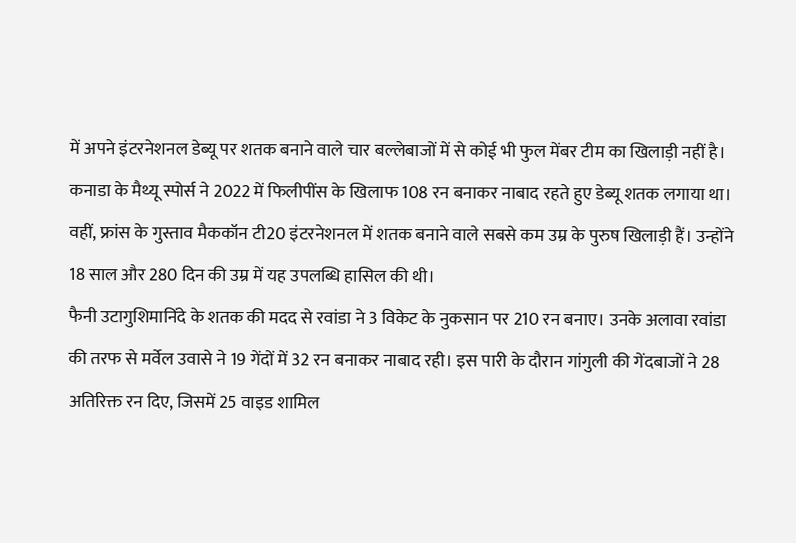में अपने इंटरनेशनल डेब्यू पर शतक बनाने वाले चार बल्लेबाजों में से कोई भी फुल मेंबर टीम का खिलाड़ी नहीं है। कनाडा के मैथ्यू स्पोर्स ने 2022 में फिलीपींस के खिलाफ 108 रन बनाकर नाबाद रहते हुए डेब्यू शतक लगाया था। वहीं, फ्रांस के गुस्ताव मैककॉन टी20 इंटरनेशनल में शतक बनाने वाले सबसे कम उम्र के पुरुष खिलाड़ी हैं। उन्होंने 18 साल और 280 दिन की उम्र में यह उपलब्धि हासिल की थी।
फैनी उटागुशिमानिंदे के शतक की मदद से रवांडा ने 3 विकेट के नुकसान पर 210 रन बनाए। उनके अलावा रवांडा की तरफ से मर्वेल उवासे ने 19 गेंदों में 32 रन बनाकर नाबाद रही। इस पारी के दौरान गांगुली की गेंदबाजों ने 28 अतिरिक्त रन दिए, जिसमें 25 वाइड शामिल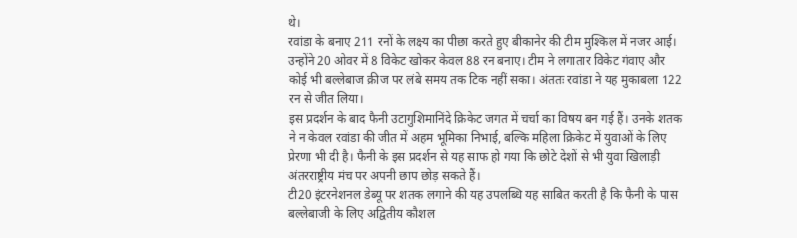थे।
रवांडा के बनाए 211 रनों के लक्ष्य का पीछा करते हुए बीकानेर की टीम मुश्किल में नजर आई। उन्होंने 20 ओवर में 8 विकेट खोकर केवल 88 रन बनाए। टीम ने लगातार विकेट गंवाए और कोई भी बल्लेबाज क्रीज पर लंबे समय तक टिक नहीं सका। अंततः रवांडा ने यह मुकाबला 122 रन से जीत लिया।
इस प्रदर्शन के बाद फैनी उटागुशिमानिंदे क्रिकेट जगत में चर्चा का विषय बन गई हैं। उनके शतक ने न केवल रवांडा की जीत में अहम भूमिका निभाई, बल्कि महिला क्रिकेट में युवाओं के लिए प्रेरणा भी दी है। फैनी के इस प्रदर्शन से यह साफ हो गया कि छोटे देशों से भी युवा खिलाड़ी अंतरराष्ट्रीय मंच पर अपनी छाप छोड़ सकते हैं।
टी20 इंटरनेशनल डेब्यू पर शतक लगाने की यह उपलब्धि यह साबित करती है कि फैनी के पास बल्लेबाजी के लिए अद्वितीय कौशल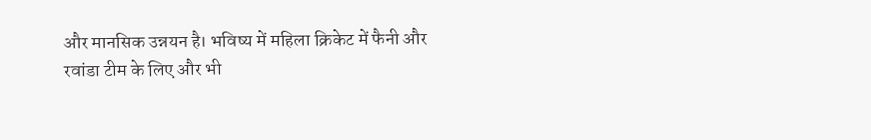और मानसिक उन्नयन है। भविष्य में महिला क्रिकेट में फैनी और रवांडा टीम के लिए और भी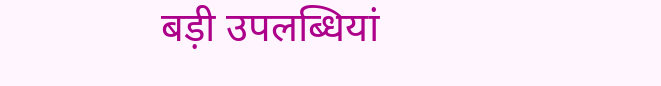बड़ी उपलब्धियां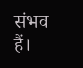संभव हैं।